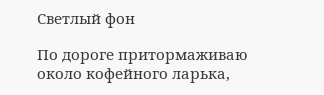Светлый фон

По дороге притормаживаю около кофейного ларька,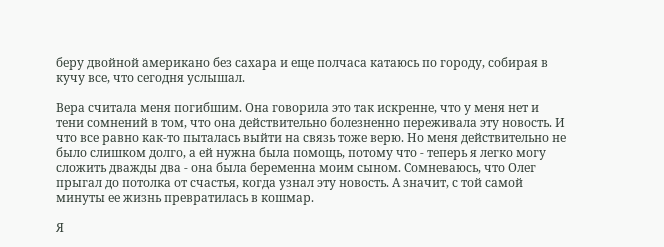беру двойной американо без сахара и еще полчаса катаюсь по городу, собирая в кучу все, что сегодня услышал.

Вера считала меня погибшим. Она говорила это так искренне, что у меня нет и тени сомнений в том, что она действительно болезненно переживала эту новость. И что все равно как-то пыталась выйти на связь тоже верю. Но меня действительно не было слишком долго, а ей нужна была помощь, потому что - теперь я легко могу сложить дважды два - она была беременна моим сыном. Сомневаюсь, что Олег прыгал до потолка от счастья, когда узнал эту новость. А значит, с той самой минуты ее жизнь превратилась в кошмар.

Я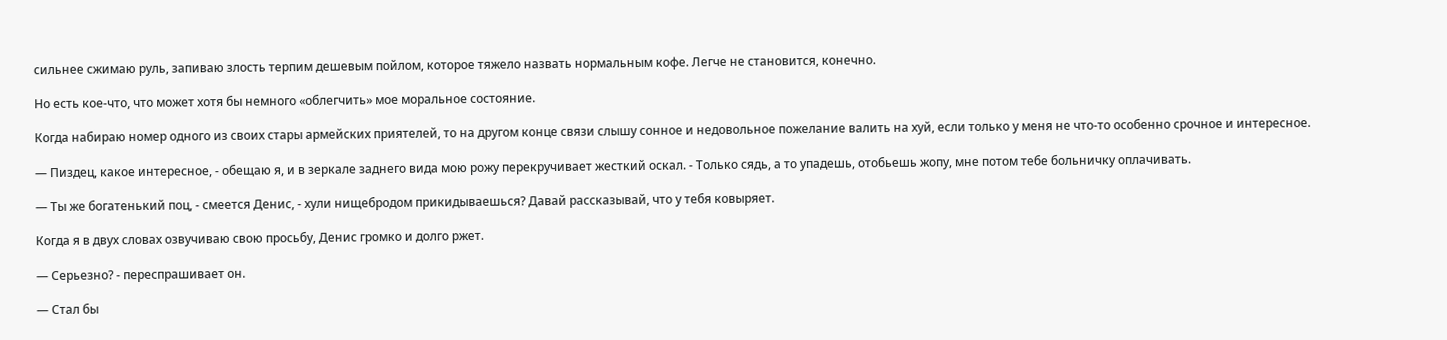сильнее сжимаю руль, запиваю злость терпим дешевым пойлом, которое тяжело назвать нормальным кофе. Легче не становится, конечно.

Но есть кое-что, что может хотя бы немного «облегчить» мое моральное состояние.

Когда набираю номер одного из своих стары армейских приятелей, то на другом конце связи слышу сонное и недовольное пожелание валить на хуй, если только у меня не что-то особенно срочное и интересное.

— Пиздец, какое интересное, - обещаю я, и в зеркале заднего вида мою рожу перекручивает жесткий оскал. - Только сядь, а то упадешь, отобьешь жопу, мне потом тебе больничку оплачивать.

— Ты же богатенький поц, - смеется Денис, - хули нищебродом прикидываешься? Давай рассказывай, что у тебя ковыряет.

Когда я в двух словах озвучиваю свою просьбу, Денис громко и долго ржет.

— Серьезно? - переспрашивает он.

— Стал бы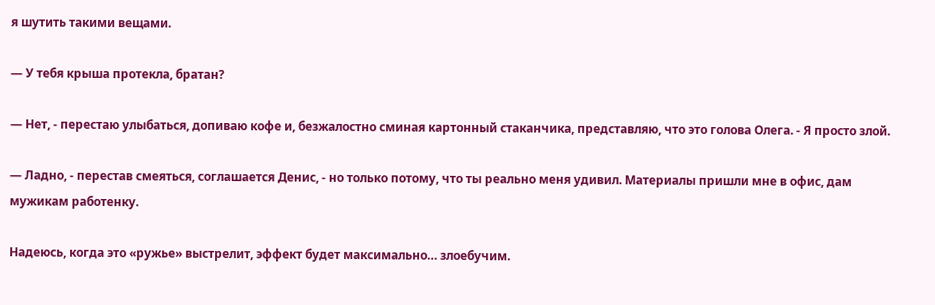я шутить такими вещами.

— У тебя крыша протекла, братан?

— Нет, - перестаю улыбаться, допиваю кофе и, безжалостно сминая картонный стаканчика, представляю, что это голова Олега. - Я просто злой.

— Ладно, - перестав смеяться, соглашается Денис, - но только потому, что ты реально меня удивил. Материалы пришли мне в офис, дам мужикам работенку.

Надеюсь, когда это «ружье» выстрелит, эффект будет максимально… злоебучим.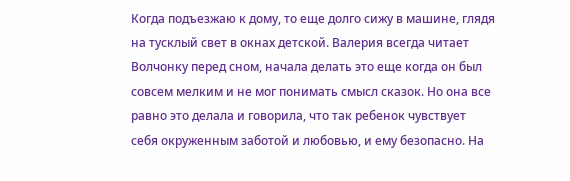Когда подъезжаю к дому, то еще долго сижу в машине, глядя на тусклый свет в окнах детской. Валерия всегда читает Волчонку перед сном, начала делать это еще когда он был совсем мелким и не мог понимать смысл сказок. Но она все равно это делала и говорила, что так ребенок чувствует себя окруженным заботой и любовью, и ему безопасно. На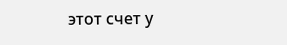этот счет у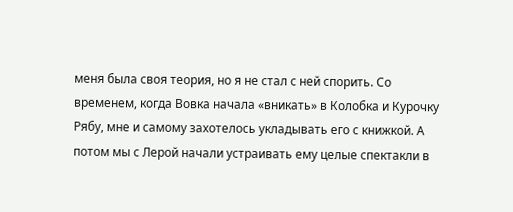меня была своя теория, но я не стал с ней спорить. Со временем, когда Вовка начала «вникать» в Колобка и Курочку Рябу, мне и самому захотелось укладывать его с книжкой. А потом мы с Лерой начали устраивать ему целые спектакли в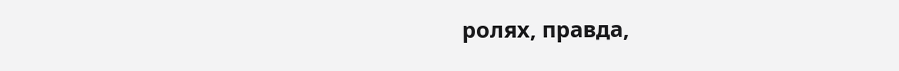ролях, правда,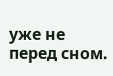уже не перед сном.